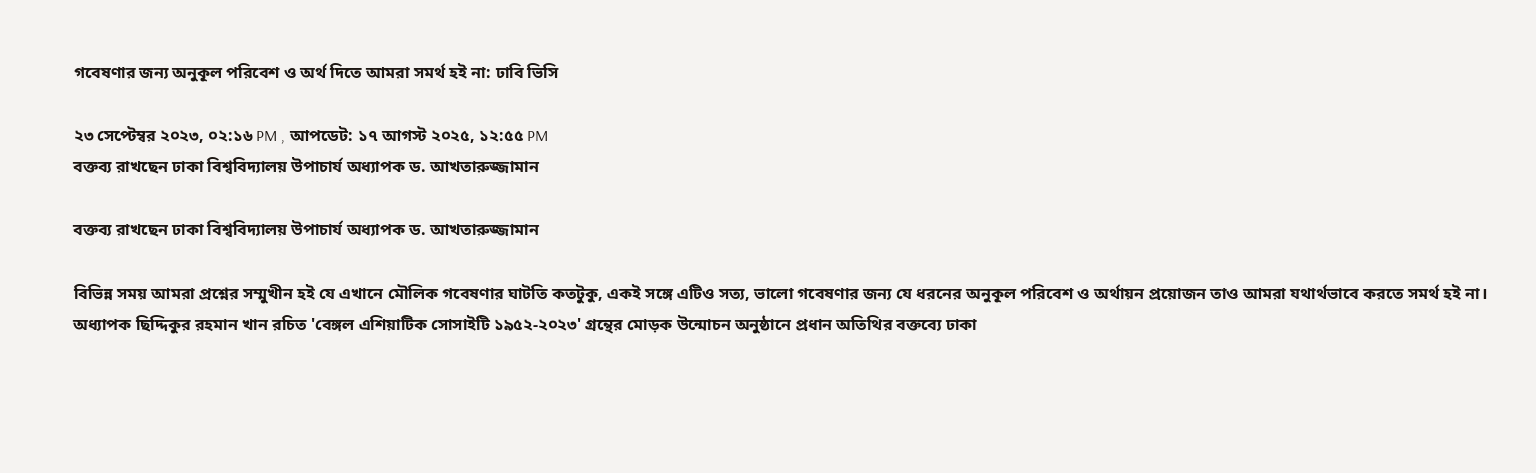গবেষণার জন্য অনুকূল পরিবেশ ও অর্থ দিতে আমরা সমর্থ হই না: ঢাবি ভিসি

২৩ সেপ্টেম্বর ২০২৩, ০২:১৬ PM , আপডেট: ১৭ আগস্ট ২০২৫, ১২:৫৫ PM
বক্তব্য রাখছেন ঢাকা বিশ্ববিদ্যালয় উপাচার্য অধ্যাপক ড. আখতারুজ্জামান

বক্তব্য রাখছেন ঢাকা বিশ্ববিদ্যালয় উপাচার্য অধ্যাপক ড. আখতারুজ্জামান

বিভিন্ন সময় আমরা প্রশ্নের সম্মুখীন হই যে এখানে মৌলিক গবেষণার ঘাটতি কতটুকু, একই সঙ্গে এটিও সত্য, ভালো গবেষণার জন্য যে ধরনের অনুকূল পরিবেশ ও অর্থায়ন প্রয়োজন তাও আমরা যথার্থভাবে করতে সমর্থ হই না। অধ্যাপক ছিদ্দিকুর রহমান খান রচিত 'বেঙ্গল এশিয়াটিক সোসাইটি ১৯৫২-২০২৩' গ্রন্থের মোড়ক উন্মোচন অনুষ্ঠানে প্রধান অতিথির বক্তব্যে ঢাকা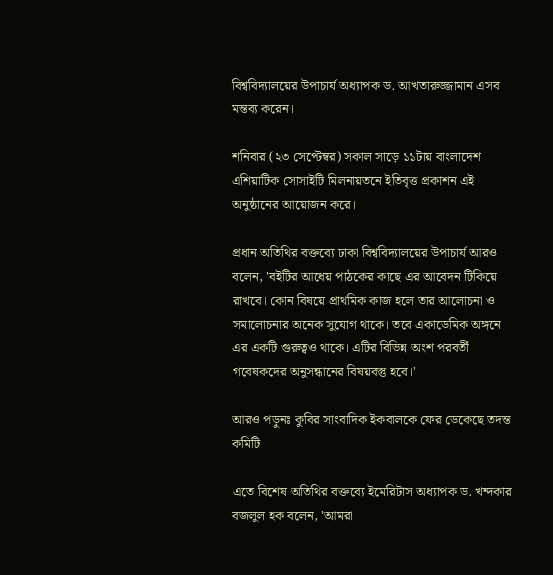বিশ্ববিদ্যালয়ের উপাচার্য অধ্যাপক ড. আখতারুজ্জামান এসব মন্তব্য করেন।

শনিবার (২৩ সেপ্টেম্বর) সকাল সাড়ে ১১টায় বাংলাদেশ এশিয়াটিক সোসাইটি মিলনায়তনে ইতিবৃত্ত প্রকাশন এই অনুষ্ঠানের আয়োজন করে।

প্রধান অতিথির বক্তব্যে ঢাকা বিশ্ববিদ্যালয়ের উপাচার্য আরও বলেন, 'বইটির আধেয় পাঠকের কাছে এর আবেদন টিকিয়ে রাখবে। কোন বিষয়ে প্রাথমিক কাজ হলে তার আলোচনা ও সমালোচনার অনেক সুযোগ থাকে। তবে একাডেমিক অঙ্গনে এর একটি গুরুত্বও থাকে। এটির বিভিন্ন অংশ পরবর্তী গবেষকদের অনুসন্ধানের বিষয়বস্তু হবে।'

আরও পড়ুনঃ কুবির সাংবাদিক ইকবালকে ফের ডেকেছে তদন্ত কমিটি

এতে বিশেষ অতিথির বক্তব্যে ইমেরিটাস অধ্যাপক ড. খন্দকার বজলুল হক বলেন, 'আমরা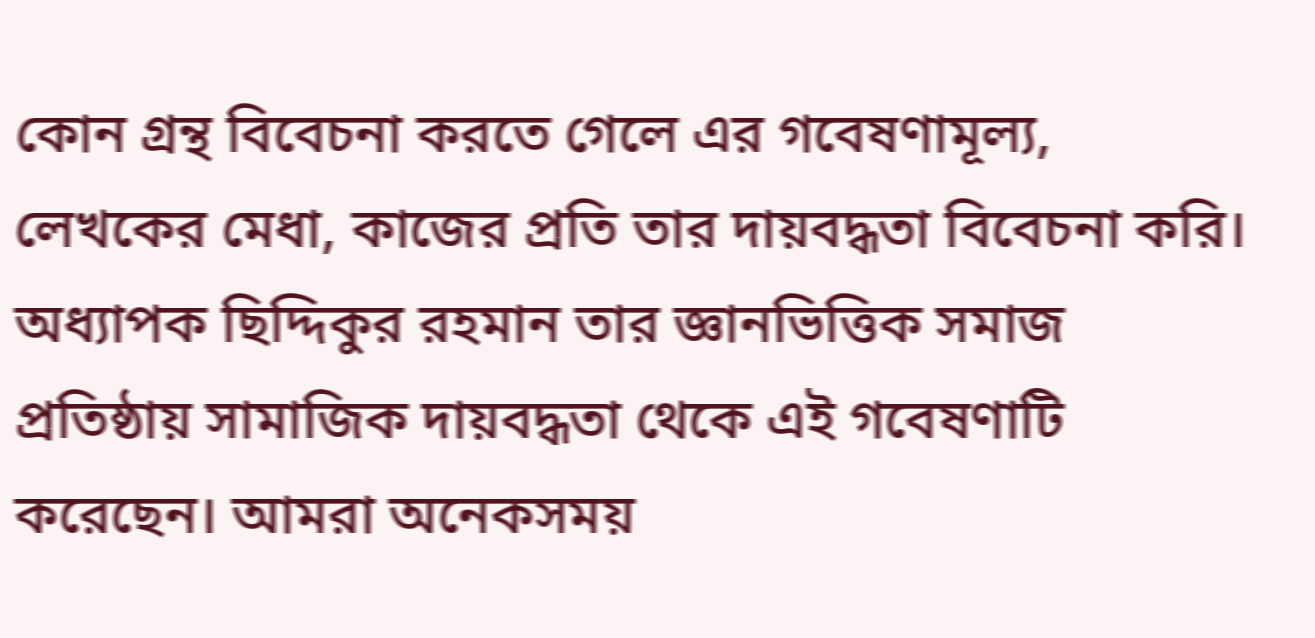কোন গ্রন্থ বিবেচনা করতে গেলে এর গবেষণামূল্য, লেখকের মেধা, কাজের প্রতি তার দায়বদ্ধতা বিবেচনা করি। অধ্যাপক ছিদ্দিকুর রহমান তার জ্ঞানভিত্তিক সমাজ প্রতিষ্ঠায় সামাজিক দায়বদ্ধতা থেকে এই গবেষণাটি করেছেন। আমরা অনেকসময়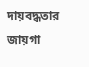দায়বদ্ধতার জায়গা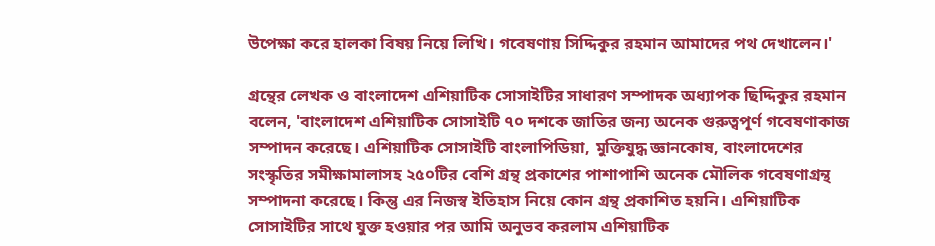উপেক্ষা করে হালকা বিষয় নিয়ে লিখি। গবেষণায় সিদ্দিকুর রহমান আমাদের পথ দেখালেন।'

গ্রন্থের লেখক ও বাংলাদেশ এশিয়াটিক সোসাইটির সাধারণ সম্পাদক অধ্যাপক ছিদ্দিকুর রহমান বলেন, 'বাংলাদেশ এশিয়াটিক সোসাইটি ৭০ দশকে জাতির জন্য অনেক গুরুত্বপূর্ণ গবেষণাকাজ সম্পাদন করেছে। এশিয়াটিক সোসাইটি বাংলাপিডিয়া, মুক্তিযুদ্ধ জ্ঞানকোষ, বাংলাদেশের সংস্কৃতির সমীক্ষামালাসহ ২৫০টির বেশি গ্রন্থ প্রকাশের পাশাপাশি অনেক মৌলিক গবেষণাগ্রন্থ সম্পাদনা করেছে। কিন্তু এর নিজস্ব ইতিহাস নিয়ে কোন গ্রন্থ প্রকাশিত হয়নি। এশিয়াটিক সোসাইটির সাথে যুক্ত হওয়ার পর আমি অনুভব করলাম এশিয়াটিক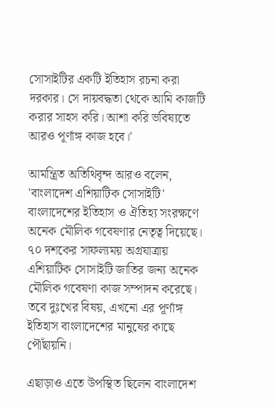সোসাইটির একটি ইতিহাস রচনা করা দরকার। সে দায়বদ্ধতা থেকে আমি কাজটি করার সাহস করি। আশা করি ভবিষ্যতে আরও পূর্ণাঙ্গ কাজ হবে।'

আমন্ত্রিত অতিথিবৃন্দ আরও বলেন, 'বাংলাদেশ এশিয়াটিক সোসাইটি' বাংলাদেশের ইতিহাস ও ঐতিহ্য সংরক্ষণে অনেক মৌলিক গবেষণার নেতৃত্ব দিয়েছে। ৭০ দশকের সাফল্যময় অগ্রযাত্রায় এশিয়াটিক সোসাইটি জাতির জন্য অনেক মৌলিক গবেষণা কাজ সম্পাদন করেছে। তবে দুঃখের বিষয়, এখনো এর পূর্ণাঙ্গ ইতিহাস বাংলাদেশের মানুষের কাছে পৌঁছায়নি।

এছাড়াও এতে উপস্থিত ছিলেন বাংলাদেশ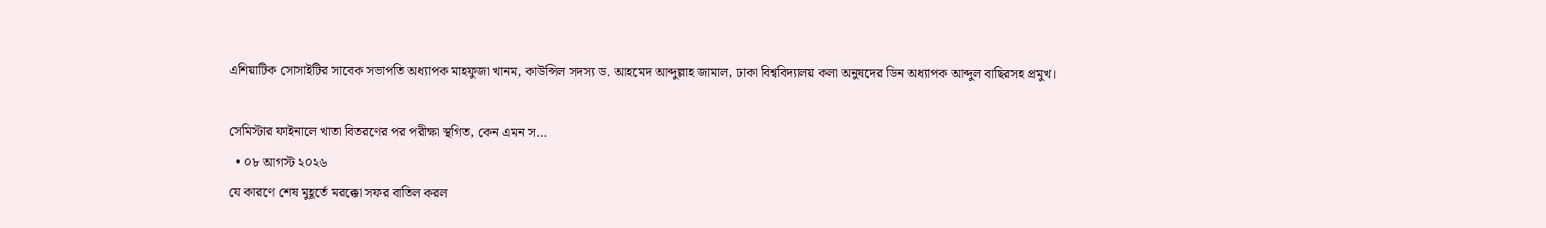এশিয়াটিক সোসাইটির সাবেক সভাপতি অধ্যাপক মাহফুজা খানম, কাউন্সিল সদস্য ড. আহমেদ আব্দুল্লাহ জামাল, ঢাকা বিশ্ববিদ্যালয় কলা অনুষদের ডিন অধ্যাপক আব্দুল বাছিরসহ প্রমুখ।

সেমিস্টার ফাইনালে খাতা বিতরণের পর পরীক্ষা স্থগিত, কেন এমন স…
  • ০৮ আগস্ট ২০২৬
যে কারণে শেষ মুহূর্তে মরক্কো সফর বাতিল করল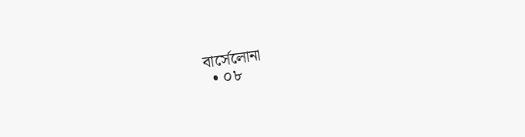বার্সেলোনা
  • ০৮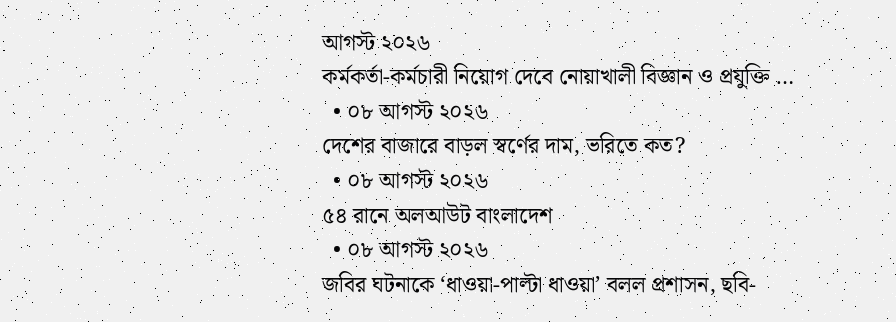আগস্ট ২০২৬
কর্মকর্তা-কর্মচারী নিয়োগ দেবে নোয়াখালী বিজ্ঞান ও প্রযুক্তি …
  • ০৮ আগস্ট ২০২৬
দেশের বাজারে বাড়ল স্বর্ণের দাম, ভরিতে কত?
  • ০৮ আগস্ট ২০২৬
৫৪ রানে অলআউট বাংলাদেশ
  • ০৮ আগস্ট ২০২৬
জবির ঘটনাকে ‘ধাওয়া-পাল্টা ধাওয়া’ বলল প্রশাসন, ছবি-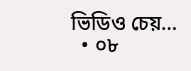ভিডিও চেয়…
  • ০৮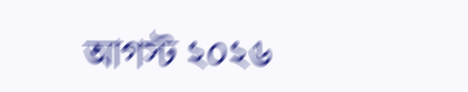আগস্ট ২০২৬